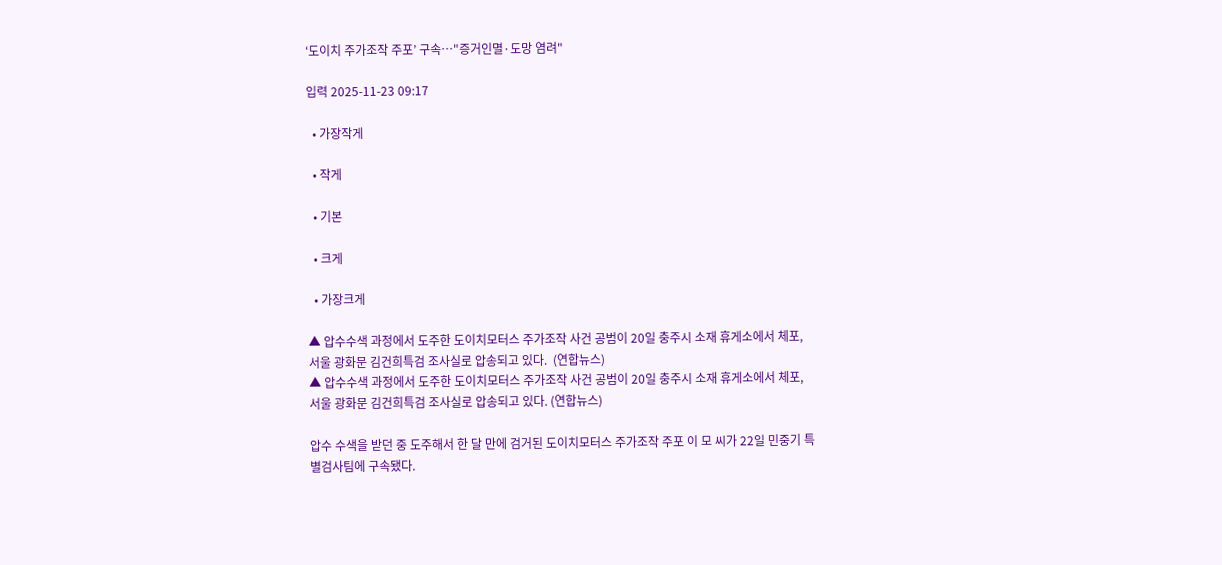‘도이치 주가조작 주포’ 구속⋯"증거인멸·도망 염려"

입력 2025-11-23 09:17

  • 가장작게

  • 작게

  • 기본

  • 크게

  • 가장크게

▲ 압수수색 과정에서 도주한 도이치모터스 주가조작 사건 공범이 20일 충주시 소재 휴게소에서 체포, 서울 광화문 김건희특검 조사실로 압송되고 있다.  (연합뉴스)
▲ 압수수색 과정에서 도주한 도이치모터스 주가조작 사건 공범이 20일 충주시 소재 휴게소에서 체포, 서울 광화문 김건희특검 조사실로 압송되고 있다. (연합뉴스)

압수 수색을 받던 중 도주해서 한 달 만에 검거된 도이치모터스 주가조작 주포 이 모 씨가 22일 민중기 특별검사팀에 구속됐다.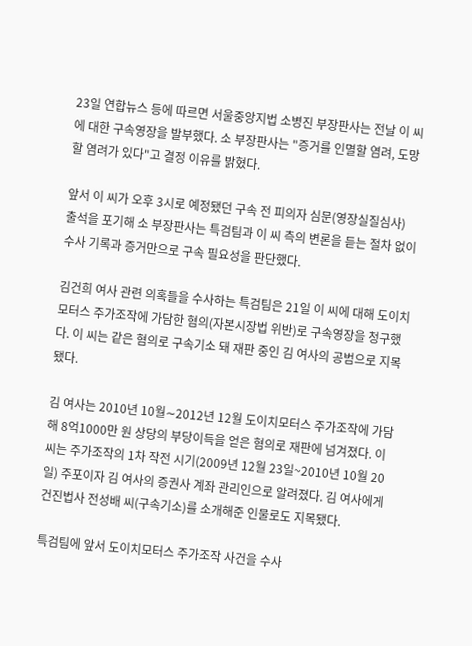23일 연합뉴스 등에 따르면 서울중앙지법 소병진 부장판사는 전날 이 씨에 대한 구속영장을 발부했다. 소 부장판사는 "증거를 인멸할 염려, 도망할 염려가 있다"고 결정 이유를 밝혔다.

앞서 이 씨가 오후 3시로 예정됐던 구속 전 피의자 심문(영장실질심사) 출석을 포기해 소 부장판사는 특검팀과 이 씨 측의 변론을 듣는 절차 없이 수사 기록과 증거만으로 구속 필요성을 판단했다.

김건희 여사 관련 의혹들을 수사하는 특검팀은 21일 이 씨에 대해 도이치모터스 주가조작에 가담한 혐의(자본시장법 위반)로 구속영장을 청구했다. 이 씨는 같은 혐의로 구속기소 돼 재판 중인 김 여사의 공범으로 지목됐다.

김 여사는 2010년 10월∼2012년 12월 도이치모터스 주가조작에 가담해 8억1000만 원 상당의 부당이득을 얻은 혐의로 재판에 넘겨졌다. 이 씨는 주가조작의 1차 작전 시기(2009년 12월 23일~2010년 10월 20일) 주포이자 김 여사의 증권사 계좌 관리인으로 알려졌다. 김 여사에게 건진법사 전성배 씨(구속기소)를 소개해준 인물로도 지목됐다.

특검팀에 앞서 도이치모터스 주가조작 사건을 수사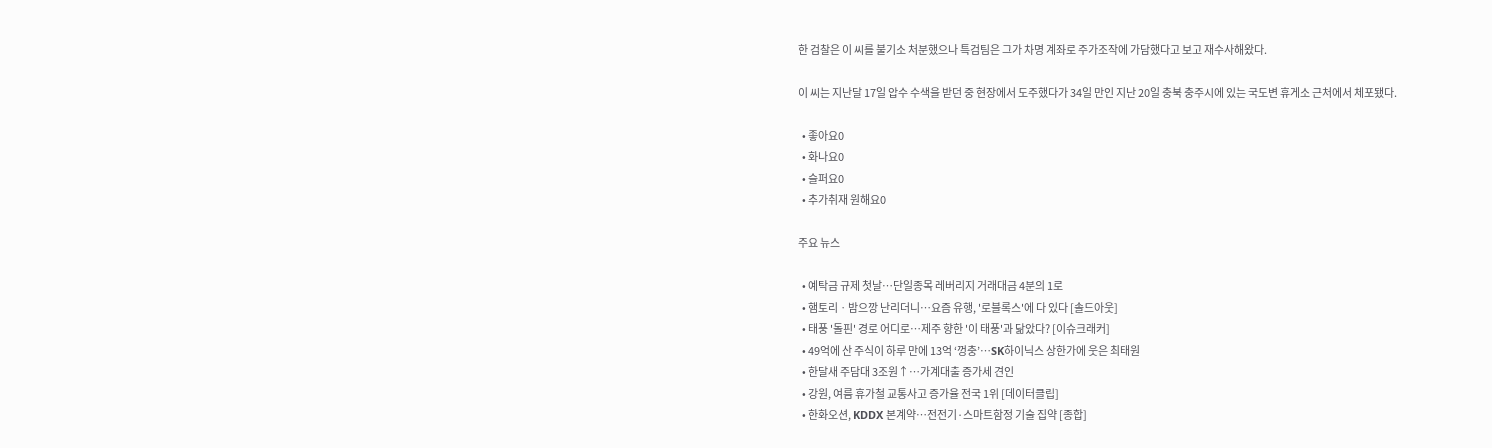한 검찰은 이 씨를 불기소 처분했으나 특검팀은 그가 차명 계좌로 주가조작에 가담했다고 보고 재수사해왔다.

이 씨는 지난달 17일 압수 수색을 받던 중 현장에서 도주했다가 34일 만인 지난 20일 충북 충주시에 있는 국도변 휴게소 근처에서 체포됐다.

  • 좋아요0
  • 화나요0
  • 슬퍼요0
  • 추가취재 원해요0

주요 뉴스

  • 예탁금 규제 첫날…단일종목 레버리지 거래대금 4분의 1로
  • 햄토리ㆍ밤으깡 난리더니⋯요즘 유행, '로블록스'에 다 있다 [솔드아웃]
  • 태풍 '돌핀' 경로 어디로…제주 향한 '이 태풍'과 닮았다? [이슈크래커]
  • 49억에 산 주식이 하루 만에 13억 ‘껑충’⋯SK하이닉스 상한가에 웃은 최태원
  • 한달새 주담대 3조원↑⋯가계대출 증가세 견인
  • 강원, 여름 휴가철 교통사고 증가율 전국 1위 [데이터클립]
  • 한화오션, KDDX 본계약…전전기·스마트함정 기술 집약 [종합]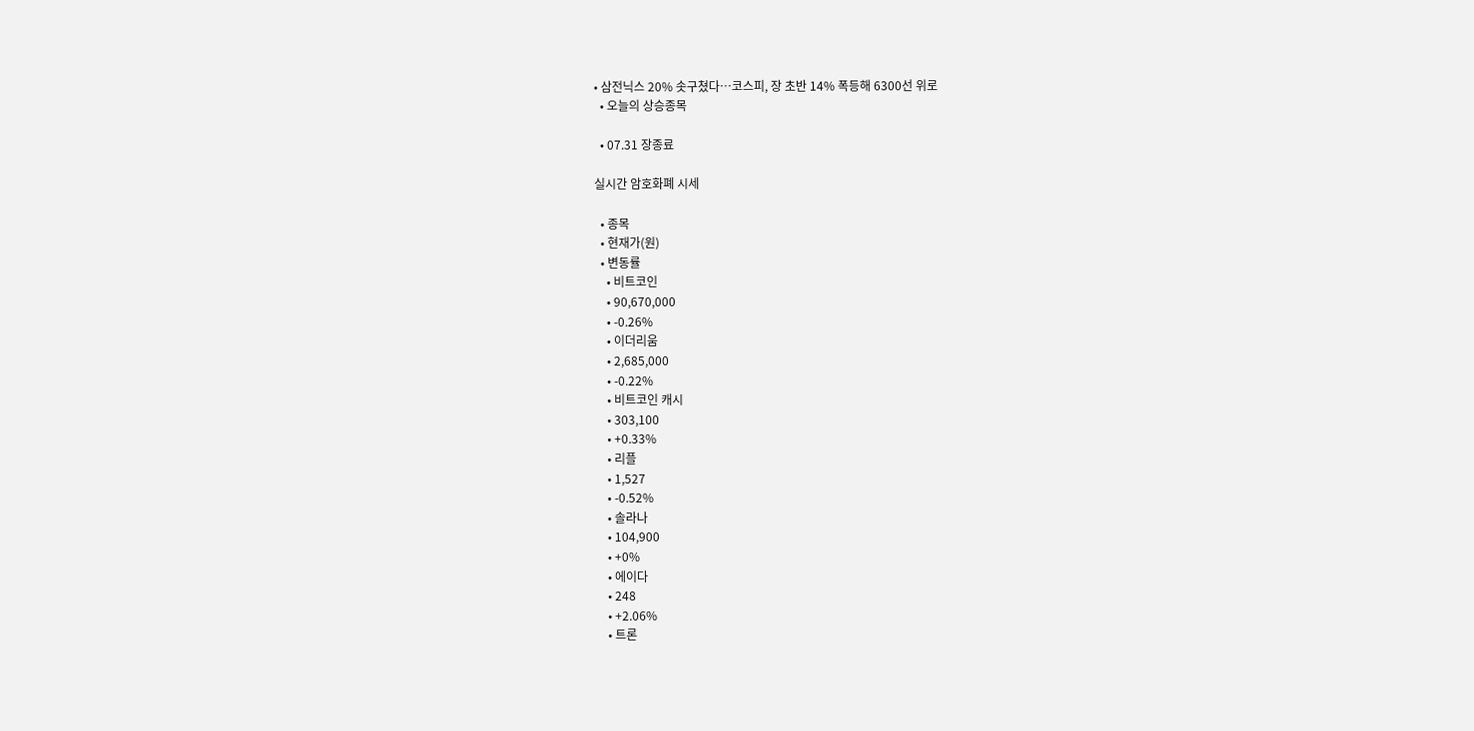• 삼전닉스 20% 솟구쳤다⋯코스피, 장 초반 14% 폭등해 6300선 위로
  • 오늘의 상승종목

  • 07.31 장종료

실시간 암호화폐 시세

  • 종목
  • 현재가(원)
  • 변동률
    • 비트코인
    • 90,670,000
    • -0.26%
    • 이더리움
    • 2,685,000
    • -0.22%
    • 비트코인 캐시
    • 303,100
    • +0.33%
    • 리플
    • 1,527
    • -0.52%
    • 솔라나
    • 104,900
    • +0%
    • 에이다
    • 248
    • +2.06%
    • 트론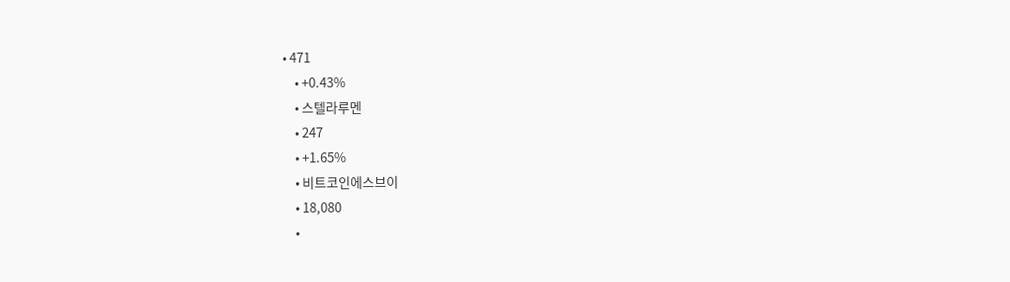• 471
    • +0.43%
    • 스텔라루멘
    • 247
    • +1.65%
    • 비트코인에스브이
    • 18,080
    •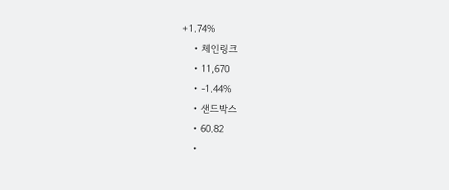+1.74%
    • 체인링크
    • 11,670
    • -1.44%
    • 샌드박스
    • 60.82
    •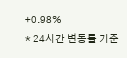+0.98%
* 24시간 변동률 기준